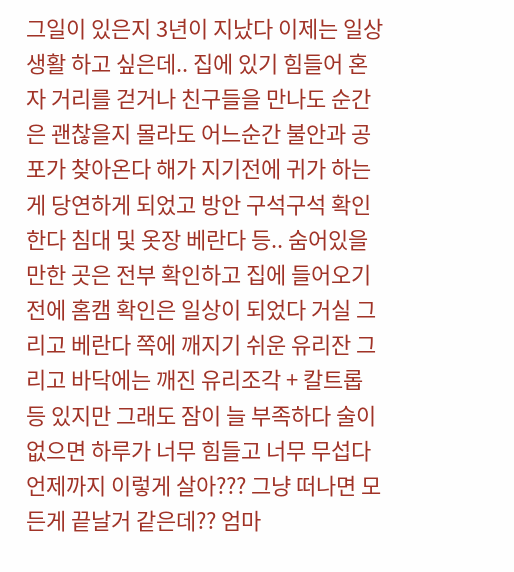그일이 있은지 3년이 지났다 이제는 일상생활 하고 싶은데.. 집에 있기 힘들어 혼자 거리를 걷거나 친구들을 만나도 순간은 괜찮을지 몰라도 어느순간 불안과 공포가 찾아온다 해가 지기전에 귀가 하는게 당연하게 되었고 방안 구석구석 확인한다 침대 및 옷장 베란다 등.. 숨어있을 만한 곳은 전부 확인하고 집에 들어오기 전에 홈캠 확인은 일상이 되었다 거실 그리고 베란다 쪽에 깨지기 쉬운 유리잔 그리고 바닥에는 깨진 유리조각 + 칼트롭 등 있지만 그래도 잠이 늘 부족하다 술이 없으면 하루가 너무 힘들고 너무 무섭다 언제까지 이렇게 살아??? 그냥 떠나면 모든게 끝날거 같은데?? 엄마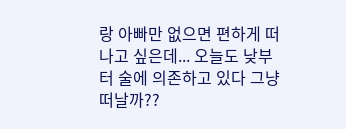랑 아빠만 없으면 편하게 떠나고 싶은데... 오늘도 낮부터 술에 의존하고 있다 그냥 떠날까??